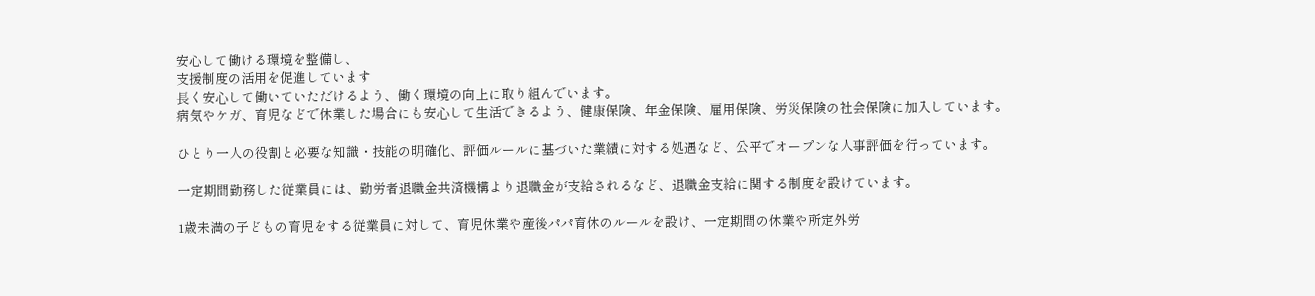安心して働ける環境を整備し、
支援制度の活用を促進しています
⻑く安⼼して働いていただけるよう、働く環境の向上に取り組んでいます。
病気やケガ、育児などで休業した場合にも安⼼して生活できるよう、健康保険、年金保険、雇用保険、労災保険の社会保険に加入しています。

ひとり一人の役割と必要な知識・技能の明確化、評価ルールに基づいた業績に対する処遇など、公平でオープンな人事評価を行っています。

一定期間勤務した従業員には、勤労者退職金共済機構より退職金が支給されるなど、退職金支給に関する制度を設けています。

1歳未満の子どもの育児をする従業員に対して、育児休業や産後パパ育休のルールを設け、一定期間の休業や所定外労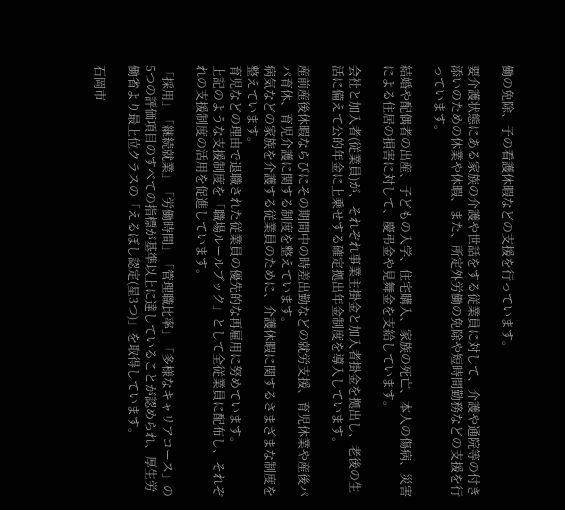働の免除、子の看護休暇などの支援を行っています。

要介護状態にある家族の介護や世話をする従業員に対して、介護や通院等の付き添いのための休業や休暇、また、所定外労働の免除や短時間勤務などの支援を行っています。

結婚や配偶者の出産、子どもの入学、住宅購入、家族の死亡、本人の傷病、災害による住居の損害に対して、慶弔金や見舞金を支給しています。

会社と加入者(従業員)が、それぞれ事業主掛金と加入者掛金を拠出し、老後の生活に備えて公的年金に上乗せする確定拠出年金制度を導入しています。

産前産後休暇ならびにその期間中の時差出勤などの就労支援、育児休業や産後パパ育休、育児介護に関する制度を整えています。
病気などの家族を介護する従業員のために、介護休暇に関するさまざまな制度を整えています。
育児などの理由で退職された従業員の優先的な再雇用に努めています。
上記のような支援制度を「職場ルールブック」として全従業員に配布し、それぞれの支援制度の活用を促進しています。

「採用」「継続就業」「労働時間」「管理職比率」「多様なキャリアコース」の5つの評価項目のすべての指標が基準以上に達していることが認められ、厚生労働省より最上位クラスの「えるぼし認定(星3つ)」を取得しています。

石岡市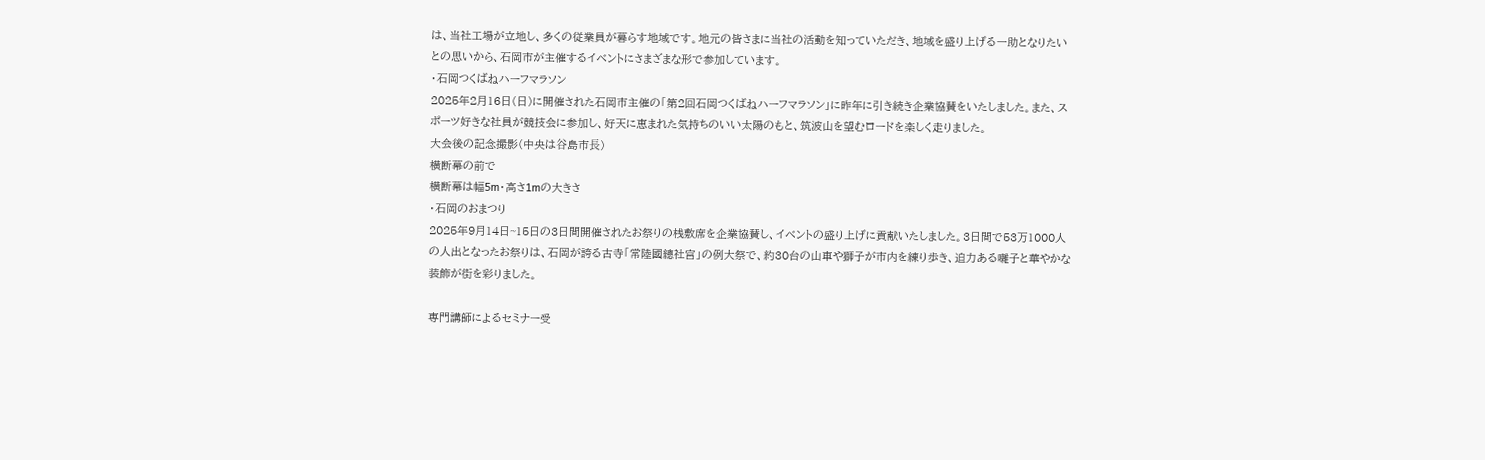は、当社工場が立地し、多くの従業員が暮らす地域です。地元の皆さまに当社の活動を知っていただき、地域を盛り上げる一助となりたいとの思いから、石岡市が主催するイベントにさまざまな形で参加しています。
・石岡つくばねハーフマラソン
2025年2月16日(日)に開催された石岡市主催の「第2回石岡つくばねハーフマラソン」に昨年に引き続き企業協賛をいたしました。また、スポーツ好きな社員が競技会に参加し、好天に恵まれた気持ちのいい太陽のもと、筑波山を望むロードを楽しく走りました。
大会後の記念撮影(中央は⾕島市⻑)
横断幕の前で
横断幕は幅5m・高さ1mの大きさ
・石岡のおまつり
2025年9月14日~15日の3日間開催されたお祭りの桟敷席を企業協賛し、イベントの盛り上げに貢献いたしました。3日間で53万1000人の人出となったお祭りは、石岡が誇る古寺「常陸國總社宮」の例大祭で、約30台の山車や獅子が市内を練り歩き、迫力ある囃子と華やかな装飾が街を彩りました。

専門講師によるセミナー受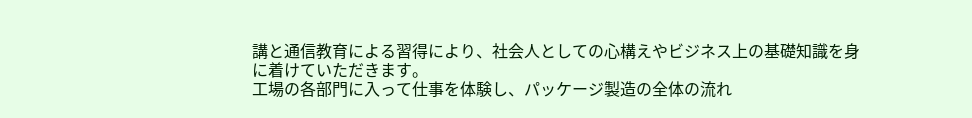講と通信教育による習得により、社会人としての⼼構えやビジネス上の基礎知識を身に着けていただきます。
工場の各部門に入って仕事を体験し、パッケージ製造の全体の流れ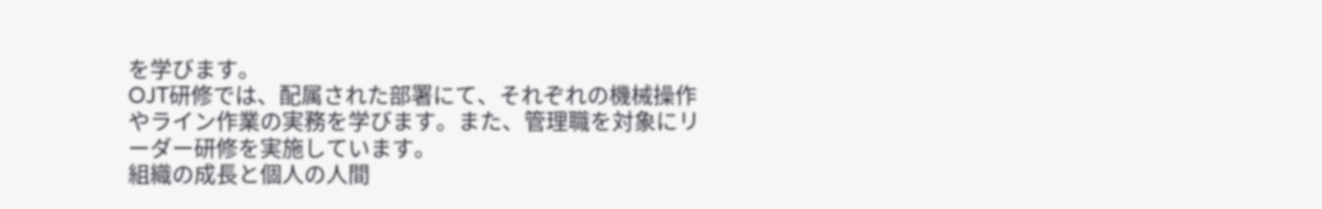を学びます。
OJT研修では、配属された部署にて、それぞれの機械操作やライン作業の実務を学びます。また、管理職を対象にリーダー研修を実施しています。
組織の成長と個人の人間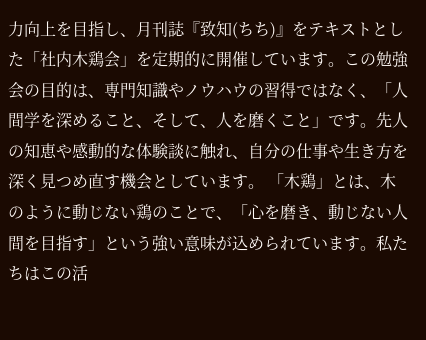力向上を目指し、月刊誌『致知(ちち)』をテキストとした「社内木鶏会」を定期的に開催しています。この勉強会の目的は、専門知識やノウハウの習得ではなく、「人間学を深めること、そして、人を磨くこと」です。先人の知恵や感動的な体験談に触れ、自分の仕事や生き方を深く見つめ直す機会としています。 「木鶏」とは、木のように動じない鶏のことで、「心を磨き、動じない人間を目指す」という強い意味が込められています。私たちはこの活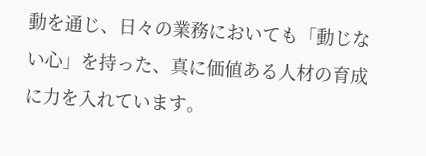動を通じ、日々の業務においても「動じない心」を持った、真に価値ある人材の育成に力を入れています。